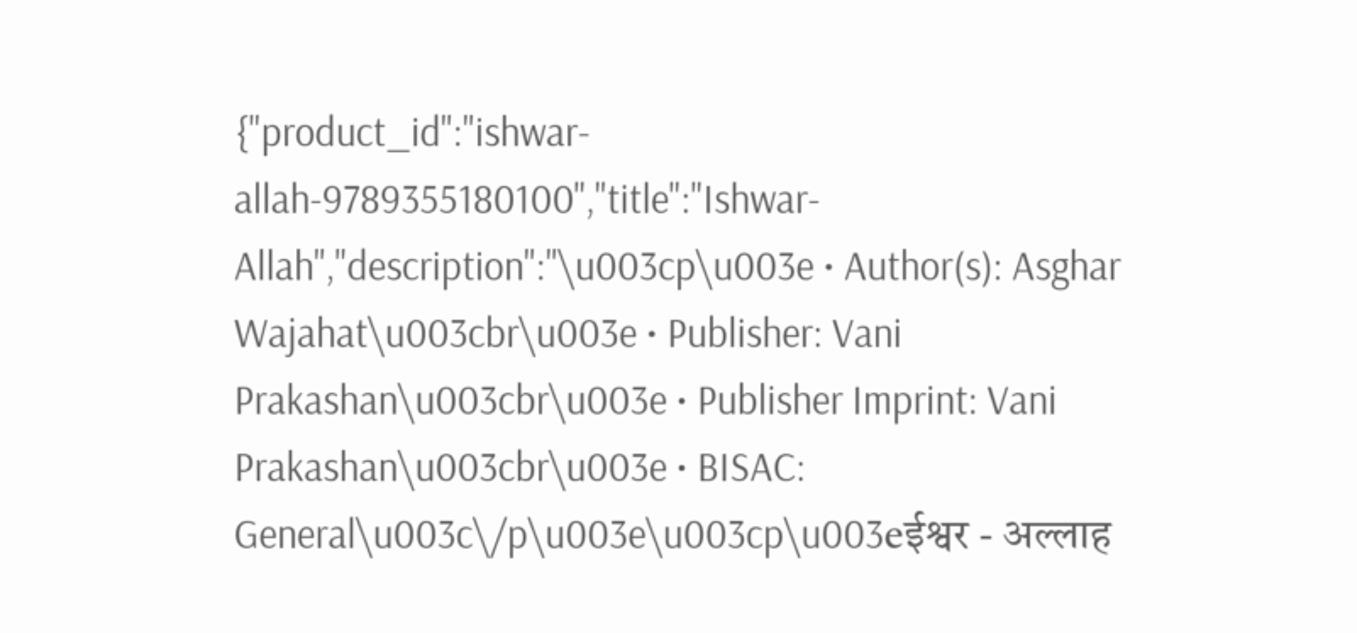{"product_id":"ishwar-allah-9789355180100","title":"Ishwar-Allah","description":"\u003cp\u003e • Author(s): Asghar Wajahat\u003cbr\u003e • Publisher: Vani Prakashan\u003cbr\u003e • Publisher Imprint: Vani Prakashan\u003cbr\u003e • BISAC: General\u003c\/p\u003e\u003cp\u003eईश्वर - अल्लाह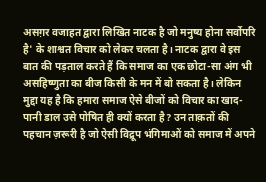असग़र वजाहत द्वारा लिखित नाटक है जो मनुष्य होना सर्वोपरि है' के शाश्वत विचार को लेकर चलता है। नाटक द्वारा वे इस बात की पड़ताल करते हैं कि समाज का एक छोटा-सा अंग भी असहिष्णुता का बीज किसी के मन में बो सकता है। लेकिन मुद्दा यह है कि हमारा समाज ऐसे बीजों को विचार का खाद-पानी डाल उसे पोषित ही क्यों करता है? उन ताक़तों की पहचान ज़रूरी है जो ऐसी विद्रूप भंगिमाओं को समाज में अपने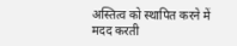अस्तित्व को स्थापित करने में मदद करती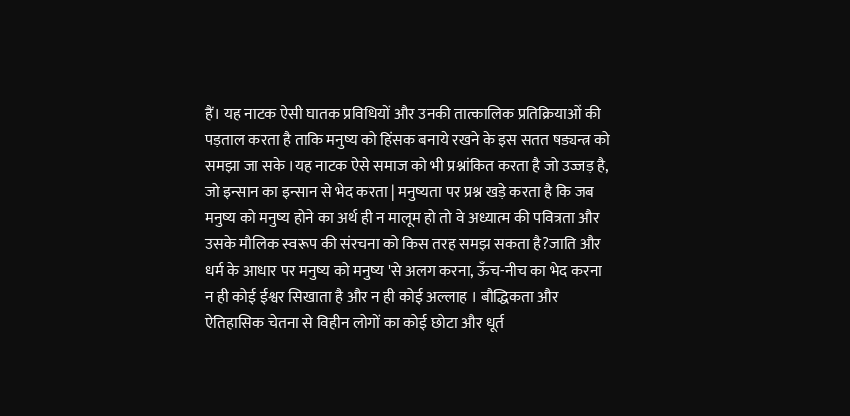हैं। यह नाटक ऐसी घातक प्रविधियों और उनकी तात्कालिक प्रतिक्रियाओं की पड़ताल करता है ताकि मनुष्य को हिंसक बनाये रखने के इस सतत षड्यन्त्र को समझा जा सके ।यह नाटक ऐसे समाज को भी प्रश्नांकित करता है जो उज्जड़ है, जो इन्सान का इन्सान से भेद करता | मनुष्यता पर प्रश्न खड़े करता है कि जब मनुष्य को मनुष्य होने का अर्थ ही न मालूम हो तो वे अध्यात्म की पवित्रता और उसके मौलिक स्वरूप की संरचना को किस तरह समझ सकता है?जाति और धर्म के आधार पर मनुष्य को मनुष्य 'से अलग करना, ऊँच-नीच का भेद करना न ही कोई ईश्वर सिखाता है और न ही कोई अल्लाह । बौद्धिकता और ऐतिहासिक चेतना से विहीन लोगों का कोई छोटा और धूर्त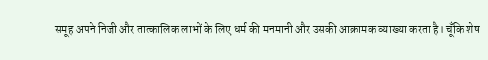समूह अपने निजी और तात्कालिक लाभों के लिए धर्म की मनमानी और उसकी आक्रामक व्याख्या करता है। चूँकि शेष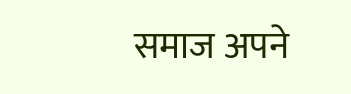समाज अपने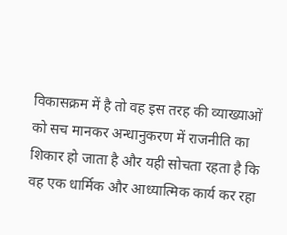विकासक्रम में है तो वह इस तरह की व्याख्याओं को सच मानकर अन्धानुकरण में राजनीति का शिकार हो जाता है और यही सोचता रहता है कि वह एक धार्मिक और आध्यात्मिक कार्य कर रहा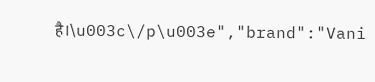है।\u003c\/p\u003e","brand":"Vani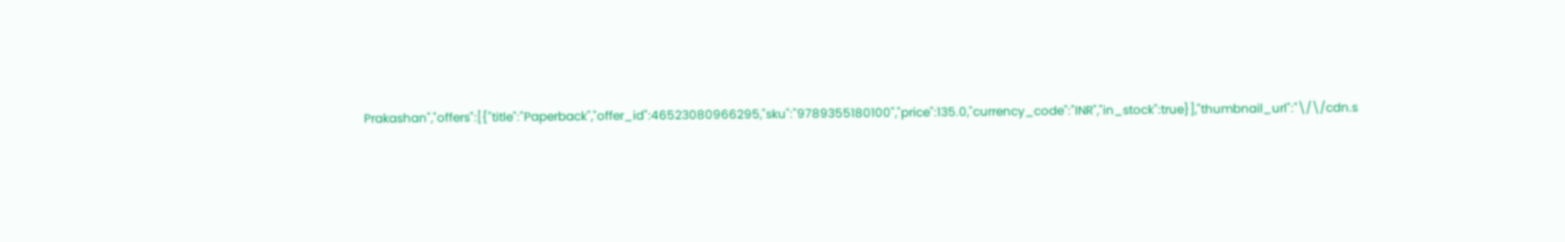Prakashan","offers":[{"title":"Paperback","offer_id":46523080966295,"sku":"9789355180100","price":135.0,"currency_code":"INR","in_stock":true}],"thumbnail_url":"\/\/cdn.s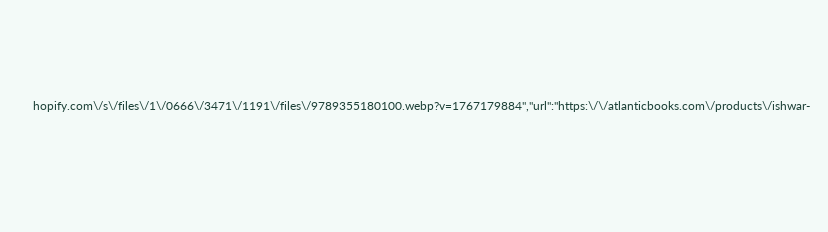hopify.com\/s\/files\/1\/0666\/3471\/1191\/files\/9789355180100.webp?v=1767179884","url":"https:\/\/atlanticbooks.com\/products\/ishwar-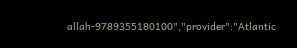allah-9789355180100","provider":"Atlantic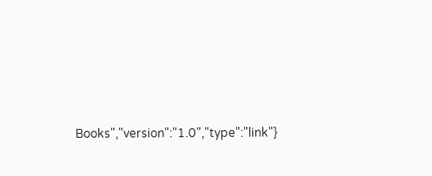Books","version":"1.0","type":"link"}